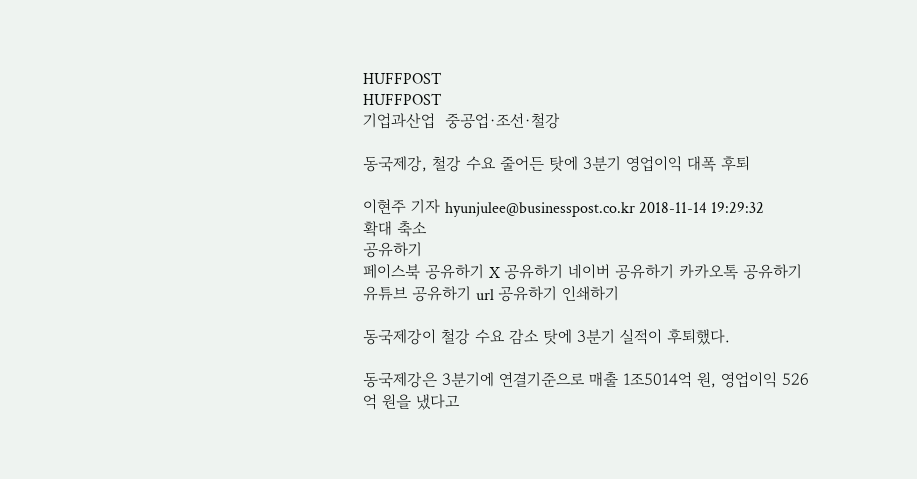HUFFPOST
HUFFPOST
기업과산업  중공업·조선·철강

동국제강, 철강 수요 줄어든 탓에 3분기 영업이익 대폭 후퇴

이현주 기자 hyunjulee@businesspost.co.kr 2018-11-14 19:29:32
확대 축소
공유하기
페이스북 공유하기 X 공유하기 네이버 공유하기 카카오톡 공유하기 유튜브 공유하기 url 공유하기 인쇄하기

동국제강이 철강 수요 감소 탓에 3분기 실적이 후퇴했다.

동국제강은 3분기에 연결기준으로 매출 1조5014억 원, 영업이익 526억 원을 냈다고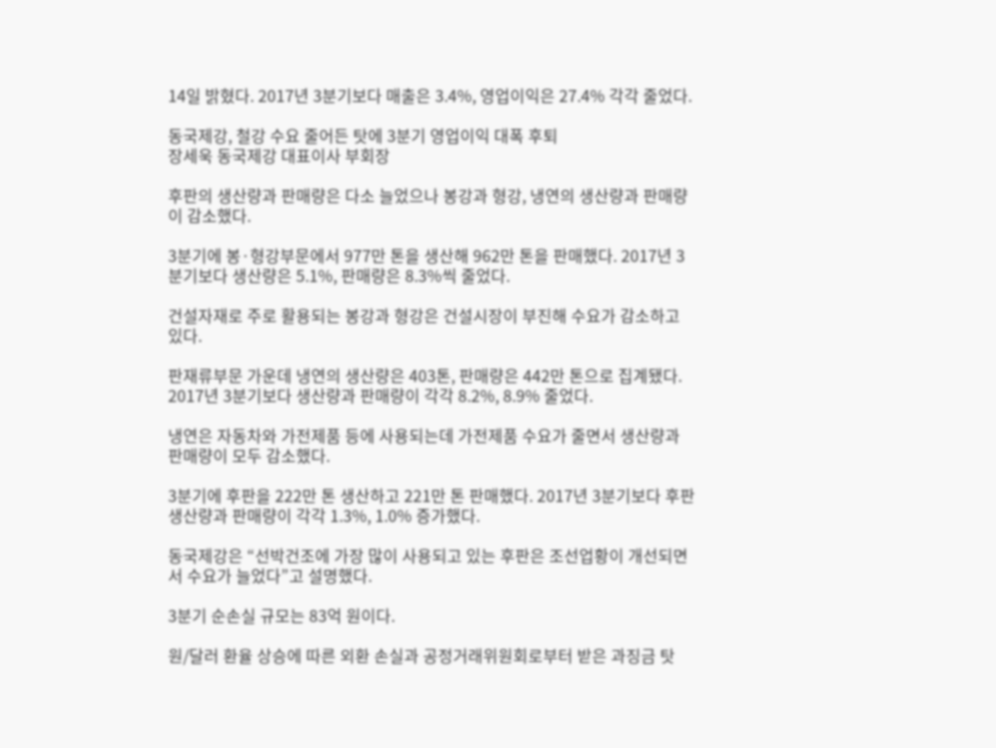14일 밝혔다. 2017년 3분기보다 매출은 3.4%, 영업이익은 27.4% 각각 줄었다.

동국제강, 철강 수요 줄어든 탓에 3분기 영업이익 대폭 후퇴
장세욱 동국제강 대표이사 부회장

후판의 생산량과 판매량은 다소 늘었으나 봉강과 형강, 냉연의 생산량과 판매량이 감소했다.

3분기에 봉·형강부문에서 977만 톤을 생산해 962만 톤을 판매했다. 2017년 3분기보다 생산량은 5.1%, 판매량은 8.3%씩 줄었다.

건설자재로 주로 활용되는 봉강과 형강은 건설시장이 부진해 수요가 감소하고 있다.

판재류부문 가운데 냉연의 생산량은 403톤, 판매량은 442만 톤으로 집계됐다. 2017년 3분기보다 생산량과 판매량이 각각 8.2%, 8.9% 줄었다.

냉연은 자동차와 가전제품 등에 사용되는데 가전제품 수요가 줄면서 생산량과 판매량이 모두 감소했다.

3분기에 후판을 222만 톤 생산하고 221만 톤 판매했다. 2017년 3분기보다 후판 생산량과 판매량이 각각 1.3%, 1.0% 증가했다.

동국제강은 “선박건조에 가장 많이 사용되고 있는 후판은 조선업황이 개선되면서 수요가 늘었다”고 설명했다.

3분기 순손실 규모는 83억 원이다.

원/달러 환율 상승에 따른 외환 손실과 공정거래위원회로부터 받은 과징금 탓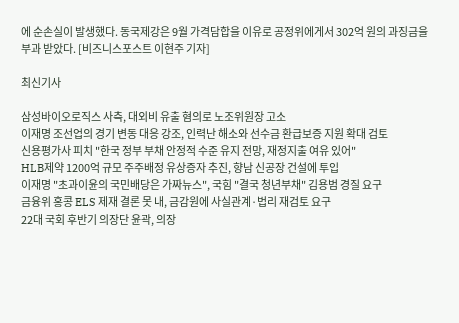에 순손실이 발생했다. 동국제강은 9월 가격담합을 이유로 공정위에게서 302억 원의 과징금을 부과 받았다. [비즈니스포스트 이현주 기자]

최신기사

삼성바이오로직스 사측, 대외비 유출 혐의로 노조위원장 고소
이재명 조선업의 경기 변동 대응 강조, 인력난 해소와 선수금 환급보증 지원 확대 검토
신용평가사 피치 "한국 정부 부채 안정적 수준 유지 전망, 재정지출 여유 있어"
HLB제약 1200억 규모 주주배정 유상증자 추진, 향남 신공장 건설에 투입
이재명 "초과이윤의 국민배당은 가짜뉴스", 국힘 "결국 청년부채" 김용범 경질 요구
금융위 홍콩 ELS 제재 결론 못 내, 금감원에 사실관계·법리 재검토 요구
22대 국회 후반기 의장단 윤곽, 의장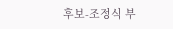후보-조정식 부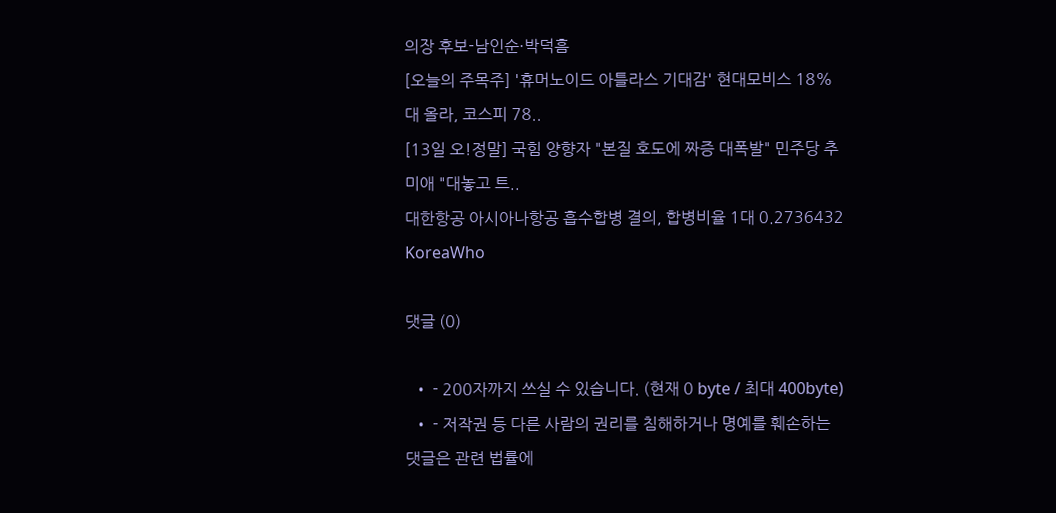의장 후보-남인순·박덕흠
[오늘의 주목주] '휴머노이드 아틀라스 기대감' 현대모비스 18%대 올라, 코스피 78..
[13일 오!정말] 국힘 양향자 "본질 호도에 짜증 대폭발" 민주당 추미애 "대놓고 트..
대한항공 아시아나항공 흡수합병 결의, 합병비율 1대 0.2736432
KoreaWho

댓글 (0)

  • - 200자까지 쓰실 수 있습니다. (현재 0 byte / 최대 400byte)
  • - 저작권 등 다른 사람의 권리를 침해하거나 명예를 훼손하는 댓글은 관련 법률에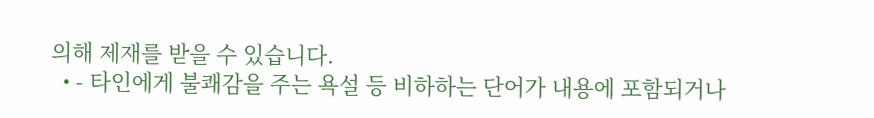의해 제재를 받을 수 있습니다.
  • - 타인에게 불쾌감을 주는 욕설 등 비하하는 단어가 내용에 포함되거나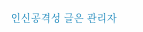인신공격성 글은 관리자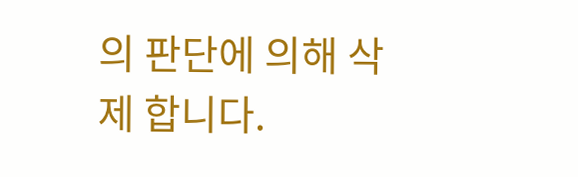의 판단에 의해 삭제 합니다.